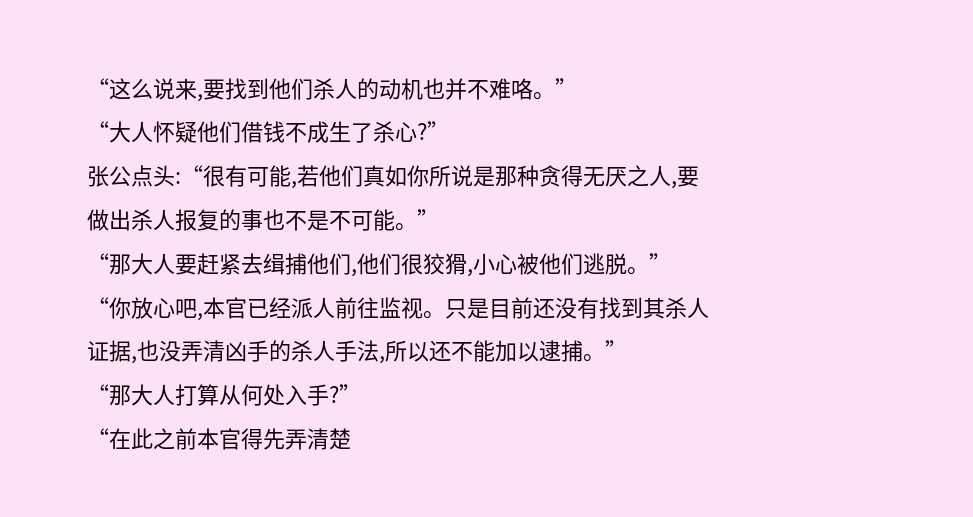“这么说来,要找到他们杀人的动机也并不难咯。”
“大人怀疑他们借钱不成生了杀心?”
张公点头:“很有可能,若他们真如你所说是那种贪得无厌之人,要做出杀人报复的事也不是不可能。”
“那大人要赶紧去缉捕他们,他们很狡猾,小心被他们逃脱。”
“你放心吧,本官已经派人前往监视。只是目前还没有找到其杀人证据,也没弄清凶手的杀人手法,所以还不能加以逮捕。”
“那大人打算从何处入手?”
“在此之前本官得先弄清楚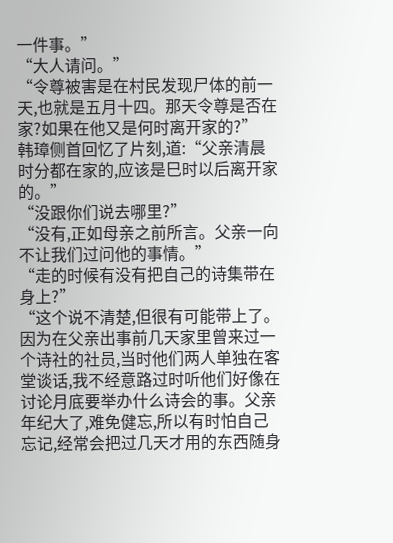一件事。”
“大人请问。”
“令尊被害是在村民发现尸体的前一天,也就是五月十四。那天令尊是否在家?如果在他又是何时离开家的?”
韩璋侧首回忆了片刻,道:“父亲清晨时分都在家的,应该是巳时以后离开家的。”
“没跟你们说去哪里?”
“没有,正如母亲之前所言。父亲一向不让我们过问他的事情。”
“走的时候有没有把自己的诗集带在身上?”
“这个说不清楚,但很有可能带上了。因为在父亲出事前几天家里曾来过一个诗社的社员,当时他们两人单独在客堂谈话,我不经意路过时听他们好像在讨论月底要举办什么诗会的事。父亲年纪大了,难免健忘,所以有时怕自己忘记,经常会把过几天才用的东西随身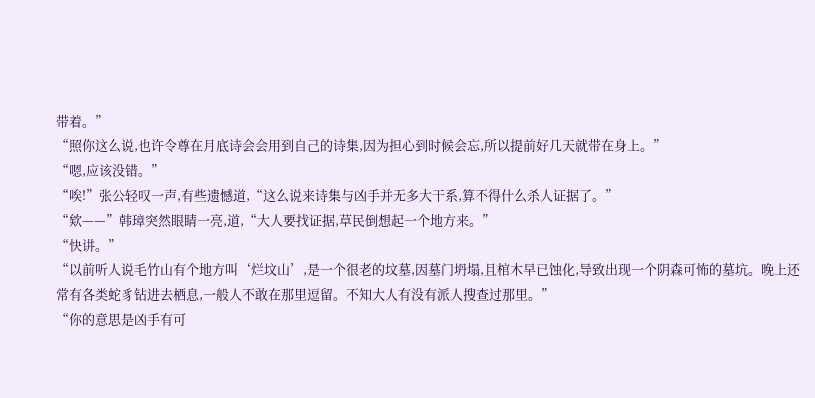带着。”
“照你这么说,也许令尊在月底诗会会用到自己的诗集,因为担心到时候会忘,所以提前好几天就带在身上。”
“嗯,应该没错。”
“唉!”张公轻叹一声,有些遗憾道,“这么说来诗集与凶手并无多大干系,算不得什么杀人证据了。”
“欸——”韩璋突然眼睛一亮,道,“大人要找证据,草民倒想起一个地方来。”
“快讲。”
“以前听人说毛竹山有个地方叫‘烂坟山’,是一个很老的坟墓,因墓门坍塌,且棺木早已蚀化,导致出现一个阴森可怖的墓坑。晚上还常有各类蛇豸钻进去栖息,一般人不敢在那里逗留。不知大人有没有派人搜查过那里。”
“你的意思是凶手有可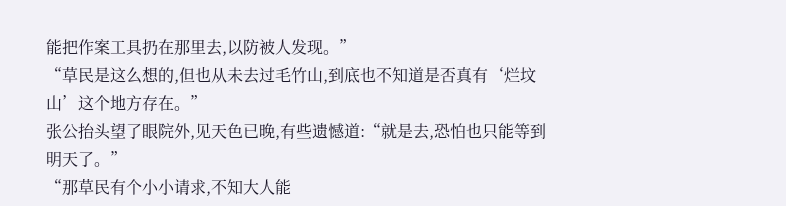能把作案工具扔在那里去,以防被人发现。”
“草民是这么想的,但也从未去过毛竹山,到底也不知道是否真有‘烂坟山’这个地方存在。”
张公抬头望了眼院外,见天色已晚,有些遗憾道:“就是去,恐怕也只能等到明天了。”
“那草民有个小小请求,不知大人能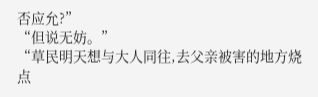否应允?”
“但说无妨。”
“草民明天想与大人同往,去父亲被害的地方烧点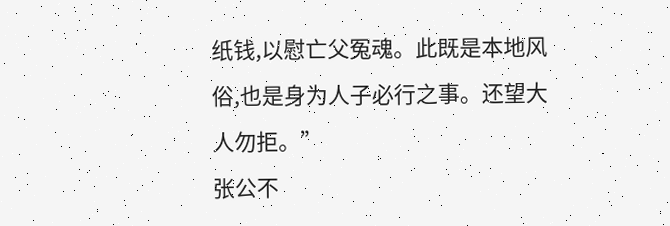纸钱,以慰亡父冤魂。此既是本地风俗,也是身为人子必行之事。还望大人勿拒。”
张公不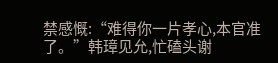禁感慨:“难得你一片孝心,本官准了。”韩璋见允,忙磕头谢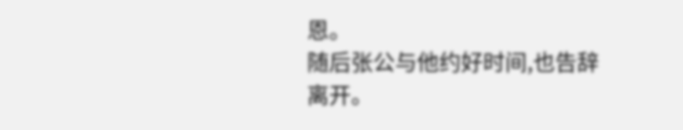恩。
随后张公与他约好时间,也告辞离开。